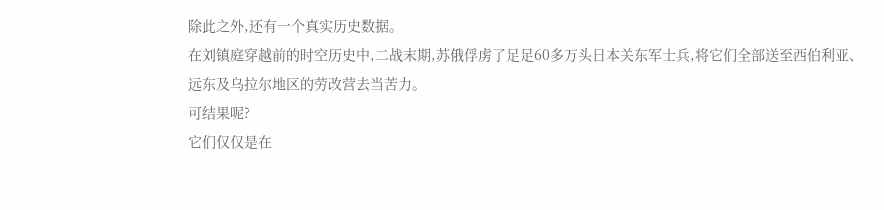除此之外,还有一个真实历史数据。
在刘镇庭穿越前的时空历史中,二战末期,苏俄俘虏了足足60多万头日本关东军士兵,将它们全部送至西伯利亚、远东及乌拉尔地区的劳改营去当苦力。
可结果呢?
它们仅仅是在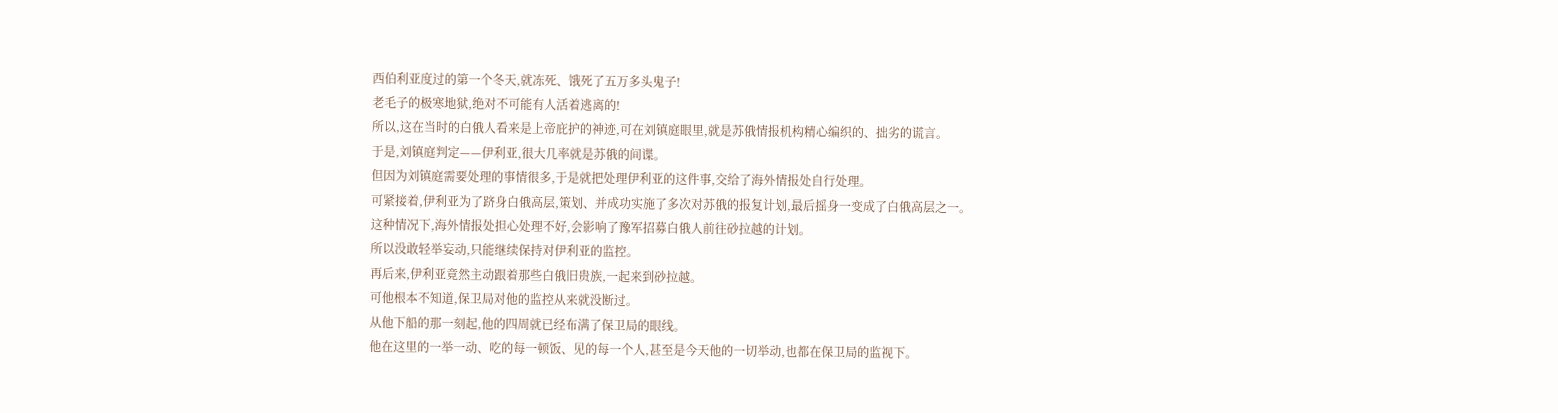西伯利亚度过的第一个冬天,就冻死、饿死了五万多头鬼子!
老毛子的极寒地狱,绝对不可能有人活着逃离的!
所以,这在当时的白俄人看来是上帝庇护的神迹,可在刘镇庭眼里,就是苏俄情报机构精心编织的、拙劣的谎言。
于是,刘镇庭判定——伊利亚,很大几率就是苏俄的间谍。
但因为刘镇庭需要处理的事情很多,于是就把处理伊利亚的这件事,交给了海外情报处自行处理。
可紧接着,伊利亚为了跻身白俄高层,策划、并成功实施了多次对苏俄的报复计划,最后摇身一变成了白俄高层之一。
这种情况下,海外情报处担心处理不好,会影响了豫军招募白俄人前往砂拉越的计划。
所以没敢轻举妄动,只能继续保持对伊利亚的监控。
再后来,伊利亚竟然主动跟着那些白俄旧贵族,一起来到砂拉越。
可他根本不知道,保卫局对他的监控从来就没断过。
从他下船的那一刻起,他的四周就已经布满了保卫局的眼线。
他在这里的一举一动、吃的每一顿饭、见的每一个人,甚至是今天他的一切举动,也都在保卫局的监视下。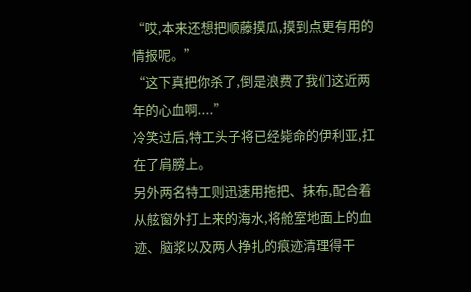“哎,本来还想把顺藤摸瓜,摸到点更有用的情报呢。”
“这下真把你杀了,倒是浪费了我们这近两年的心血啊....”
冷笑过后,特工头子将已经毙命的伊利亚,扛在了肩膀上。
另外两名特工则迅速用拖把、抹布,配合着从舷窗外打上来的海水,将舱室地面上的血迹、脑浆以及两人挣扎的痕迹清理得干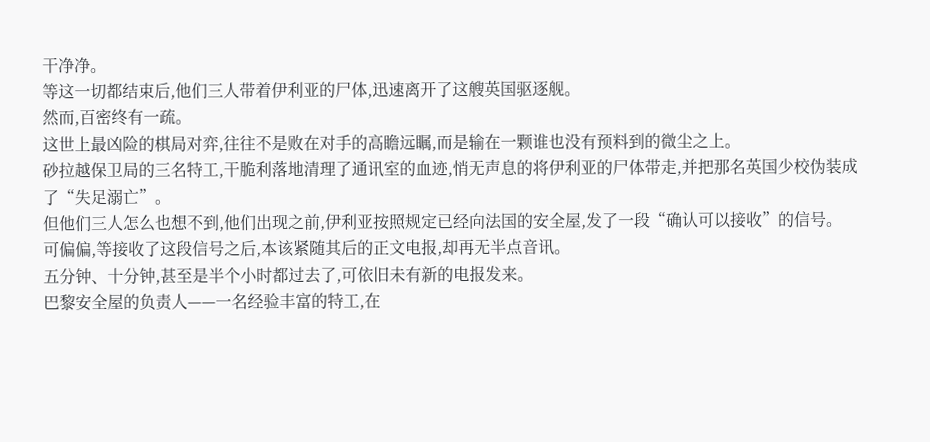干净净。
等这一切都结束后,他们三人带着伊利亚的尸体,迅速离开了这艘英国驱逐舰。
然而,百密终有一疏。
这世上最凶险的棋局对弈,往往不是败在对手的高瞻远瞩,而是输在一颗谁也没有预料到的微尘之上。
砂拉越保卫局的三名特工,干脆利落地清理了通讯室的血迹,悄无声息的将伊利亚的尸体带走,并把那名英国少校伪装成了“失足溺亡”。
但他们三人怎么也想不到,他们出现之前,伊利亚按照规定已经向法国的安全屋,发了一段“确认可以接收”的信号。
可偏偏,等接收了这段信号之后,本该紧随其后的正文电报,却再无半点音讯。
五分钟、十分钟,甚至是半个小时都过去了,可依旧未有新的电报发来。
巴黎安全屋的负责人——一名经验丰富的特工,在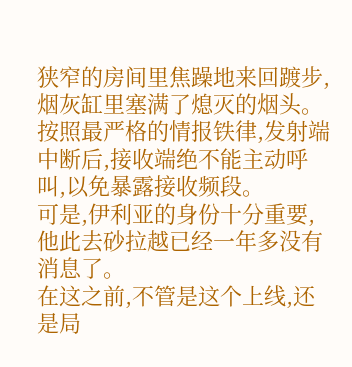狭窄的房间里焦躁地来回踱步,烟灰缸里塞满了熄灭的烟头。
按照最严格的情报铁律,发射端中断后,接收端绝不能主动呼叫,以免暴露接收频段。
可是,伊利亚的身份十分重要,他此去砂拉越已经一年多没有消息了。
在这之前,不管是这个上线,还是局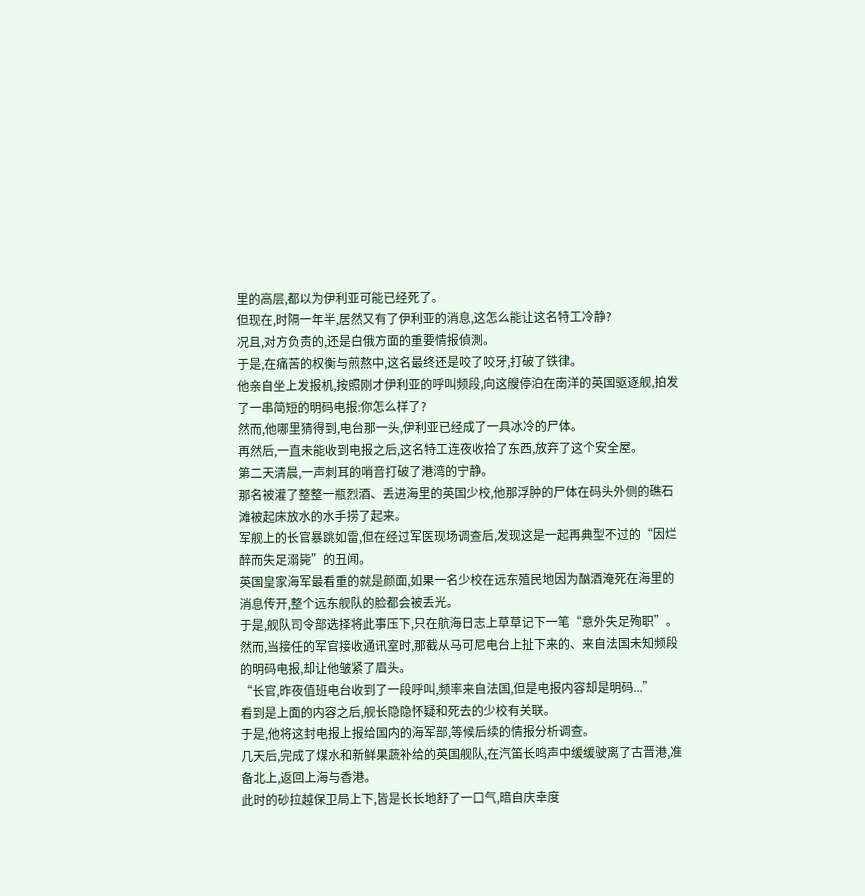里的高层,都以为伊利亚可能已经死了。
但现在,时隔一年半,居然又有了伊利亚的消息,这怎么能让这名特工冷静?
况且,对方负责的,还是白俄方面的重要情报偵測。
于是,在痛苦的权衡与煎熬中,这名最终还是咬了咬牙,打破了铁律。
他亲自坐上发报机,按照刚才伊利亚的呼叫频段,向这艘停泊在南洋的英国驱逐舰,拍发了一串简短的明码电报:你怎么样了?
然而,他哪里猜得到,电台那一头,伊利亚已经成了一具冰冷的尸体。
再然后,一直未能收到电报之后,这名特工连夜收拾了东西,放弃了这个安全屋。
第二天清晨,一声刺耳的哨音打破了港湾的宁静。
那名被灌了整整一瓶烈酒、丢进海里的英国少校,他那浮肿的尸体在码头外侧的礁石滩被起床放水的水手捞了起来。
军舰上的长官暴跳如雷,但在经过军医现场调查后,发现这是一起再典型不过的“因烂醉而失足溺毙”的丑闻。
英国皇家海军最看重的就是颜面,如果一名少校在远东殖民地因为酗酒淹死在海里的消息传开,整个远东舰队的脸都会被丢光。
于是,舰队司令部选择将此事压下,只在航海日志上草草记下一笔“意外失足殉职”。
然而,当接任的军官接收通讯室时,那截从马可尼电台上扯下来的、来自法国未知频段的明码电报,却让他皱紧了眉头。
“长官,昨夜值班电台收到了一段呼叫,频率来自法国,但是电报内容却是明码...”
看到是上面的内容之后,舰长隐隐怀疑和死去的少校有关联。
于是,他将这封电报上报给国内的海军部,等候后续的情报分析调查。
几天后,完成了煤水和新鲜果蔬补给的英国舰队,在汽笛长鸣声中缓缓驶离了古晋港,准备北上,返回上海与香港。
此时的砂拉越保卫局上下,皆是长长地舒了一口气,暗自庆幸度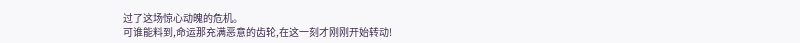过了这场惊心动魄的危机。
可谁能料到,命运那充满恶意的齿轮,在这一刻才刚刚开始转动!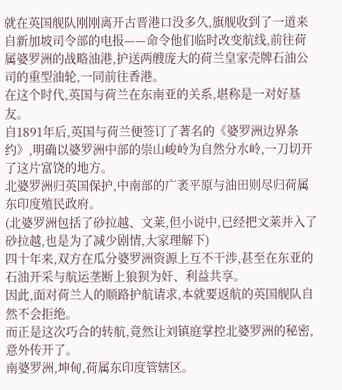就在英国舰队刚刚离开古晋港口没多久,旗舰收到了一道来自新加坡司令部的电报——命令他们临时改变航线,前往荷属婆罗洲的战略油港,护送两艘庞大的荷兰皇家壳牌石油公司的重型油轮,一同前往香港。
在这个时代,英国与荷兰在东南亚的关系,堪称是一对好基友。
自1891年后,英国与荷兰便签订了著名的《婆罗洲边界条约》,明确以婆罗洲中部的崇山峻岭为自然分水岭,一刀切开了这片富饶的地方。
北婆罗洲归英国保护,中南部的广袤平原与油田则尽归荷属东印度殖民政府。
(北婆罗洲包括了砂拉越、文莱,但小说中,已经把文莱并入了砂拉越,也是为了减少剧情,大家理解下)
四十年来,双方在瓜分婆罗洲资源上互不干涉,甚至在东亚的石油开采与航运垄断上狼狈为奸、利益共享。
因此,面对荷兰人的顺路护航请求,本就要返航的英国舰队自然不会拒绝。
而正是这次巧合的转航,竟然让刘镇庭掌控北婆罗洲的秘密,意外传开了。
南婆罗洲,坤甸,荷属东印度管辖区。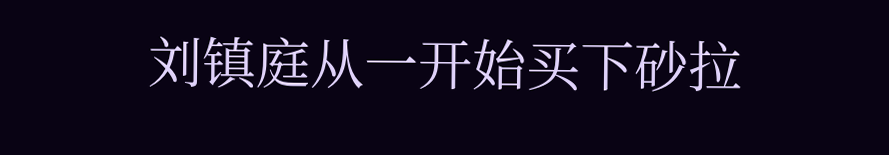刘镇庭从一开始买下砂拉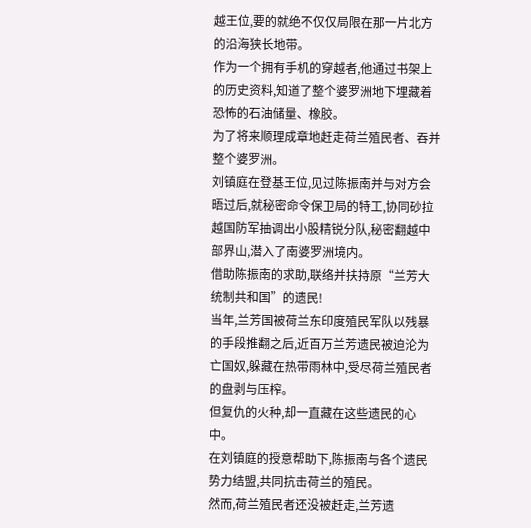越王位,要的就绝不仅仅局限在那一片北方的沿海狭长地带。
作为一个拥有手机的穿越者,他通过书架上的历史资料,知道了整个婆罗洲地下埋藏着恐怖的石油储量、橡胶。
为了将来顺理成章地赶走荷兰殖民者、吞并整个婆罗洲。
刘镇庭在登基王位,见过陈振南并与对方会晤过后,就秘密命令保卫局的特工,协同砂拉越国防军抽调出小股精锐分队,秘密翻越中部界山,潜入了南婆罗洲境内。
借助陈振南的求助,联络并扶持原“兰芳大统制共和国”的遗民!
当年,兰芳国被荷兰东印度殖民军队以残暴的手段推翻之后,近百万兰芳遗民被迫沦为亡国奴,躲藏在热带雨林中,受尽荷兰殖民者的盘剥与压榨。
但复仇的火种,却一直藏在这些遗民的心中。
在刘镇庭的授意帮助下,陈振南与各个遗民势力结盟,共同抗击荷兰的殖民。
然而,荷兰殖民者还没被赶走,兰芳遗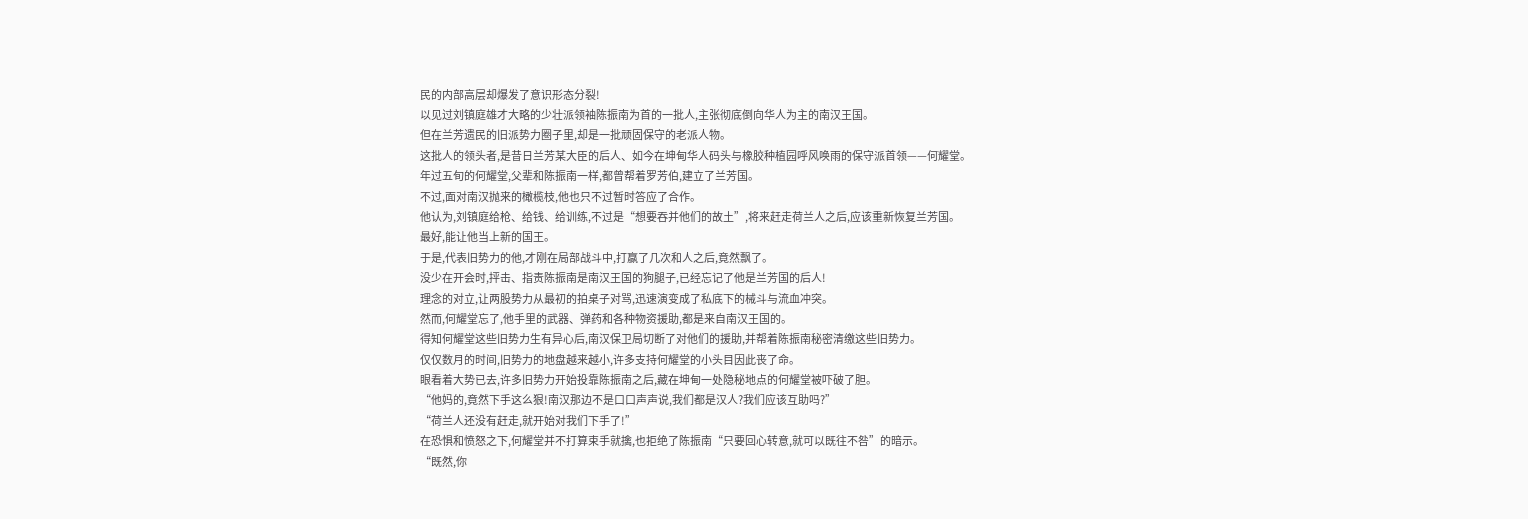民的内部高层却爆发了意识形态分裂!
以见过刘镇庭雄才大略的少壮派领袖陈振南为首的一批人,主张彻底倒向华人为主的南汉王国。
但在兰芳遗民的旧派势力圈子里,却是一批顽固保守的老派人物。
这批人的领头者,是昔日兰芳某大臣的后人、如今在坤甸华人码头与橡胶种植园呼风唤雨的保守派首领——何耀堂。
年过五旬的何耀堂,父辈和陈振南一样,都曾帮着罗芳伯,建立了兰芳国。
不过,面对南汉抛来的橄榄枝,他也只不过暂时答应了合作。
他认为,刘镇庭给枪、给钱、给训练,不过是“想要吞并他们的故土”,将来赶走荷兰人之后,应该重新恢复兰芳国。
最好,能让他当上新的国王。
于是,代表旧势力的他,才刚在局部战斗中,打赢了几次和人之后,竟然飘了。
没少在开会时,抨击、指责陈振南是南汉王国的狗腿子,已经忘记了他是兰芳国的后人!
理念的对立,让两股势力从最初的拍桌子对骂,迅速演变成了私底下的械斗与流血冲突。
然而,何耀堂忘了,他手里的武器、弹药和各种物资援助,都是来自南汉王国的。
得知何耀堂这些旧势力生有异心后,南汉保卫局切断了对他们的援助,并帮着陈振南秘密清缴这些旧势力。
仅仅数月的时间,旧势力的地盘越来越小,许多支持何耀堂的小头目因此丧了命。
眼看着大势已去,许多旧势力开始投靠陈振南之后,藏在坤甸一处隐秘地点的何耀堂被吓破了胆。
“他妈的,竟然下手这么狠!南汉那边不是口口声声说,我们都是汉人?我们应该互助吗?”
“荷兰人还没有赶走,就开始对我们下手了!”
在恐惧和愤怒之下,何耀堂并不打算束手就擒,也拒绝了陈振南“只要回心转意,就可以既往不咎”的暗示。
“既然,你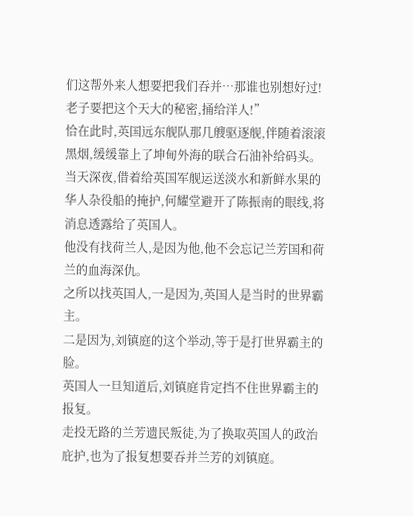们这帮外来人想要把我们吞并…那谁也别想好过!老子要把这个天大的秘密,捅给洋人!”
恰在此时,英国远东舰队那几艘驱逐舰,伴随着滚滚黑烟,缓缓靠上了坤甸外海的联合石油补给码头。
当天深夜,借着给英国军舰运送淡水和新鲜水果的华人杂役船的掩护,何耀堂避开了陈振南的眼线,将消息透露给了英国人。
他没有找荷兰人,是因为他,他不会忘记兰芳国和荷兰的血海深仇。
之所以找英国人,一是因为,英国人是当时的世界霸主。
二是因为,刘镇庭的这个举动,等于是打世界霸主的脸。
英国人一旦知道后,刘镇庭肯定挡不住世界霸主的报复。
走投无路的兰芳遗民叛徒,为了换取英国人的政治庇护,也为了报复想要吞并兰芳的刘镇庭。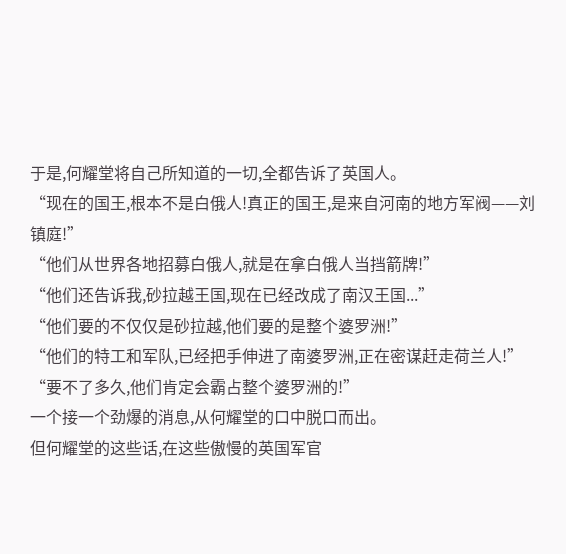于是,何耀堂将自己所知道的一切,全都告诉了英国人。
“现在的国王,根本不是白俄人!真正的国王,是来自河南的地方军阀——刘镇庭!”
“他们从世界各地招募白俄人,就是在拿白俄人当挡箭牌!”
“他们还告诉我,砂拉越王国,现在已经改成了南汉王国...”
“他们要的不仅仅是砂拉越,他们要的是整个婆罗洲!”
“他们的特工和军队,已经把手伸进了南婆罗洲,正在密谋赶走荷兰人!”
“要不了多久,他们肯定会霸占整个婆罗洲的!”
一个接一个劲爆的消息,从何耀堂的口中脱口而出。
但何耀堂的这些话,在这些傲慢的英国军官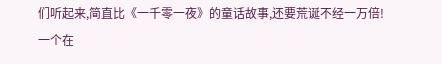们听起来,简直比《一千零一夜》的童话故事,还要荒诞不经一万倍!
一个在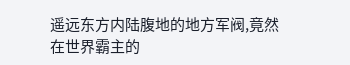遥远东方内陆腹地的地方军阀,竟然在世界霸主的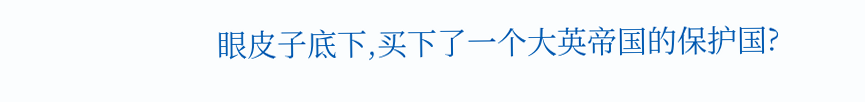眼皮子底下,买下了一个大英帝国的保护国?